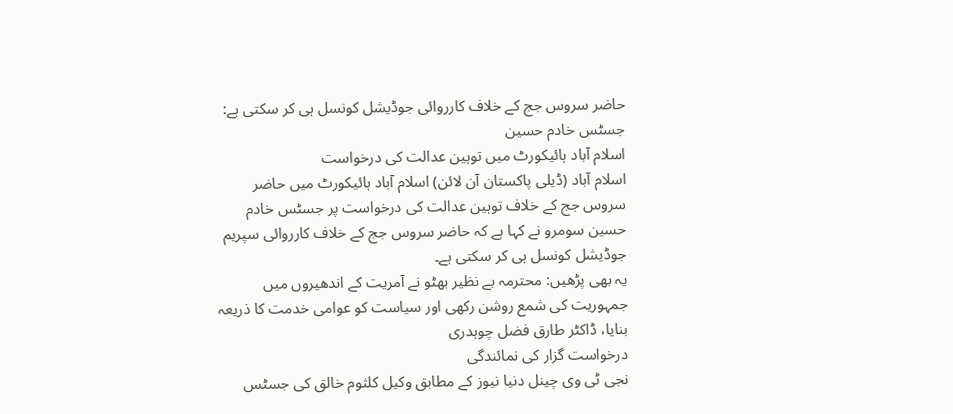حاضر سروس جج کے خلاف کارروائی جوڈیشل کونسل ہی کر سکتی ہے: جسٹس خادم حسین
اسلام آباد ہائیکورٹ میں توہین عدالت کی درخواست
اسلام آباد (ڈیلی پاکستان آن لائن) اسلام آباد ہائیکورٹ میں حاضر سروس جج کے خلاف توہین عدالت کی درخواست پر جسٹس خادم حسین سومرو نے کہا ہے کہ حاضر سروس جج کے خلاف کارروائی سپریم جوڈیشل کونسل ہی کر سکتی ہے۔
یہ بھی پڑھیں: محترمہ بے نظیر بھٹو نے آمریت کے اندھیروں میں جمہوریت کی شمع روشن رکھی اور سیاست کو عوامی خدمت کا ذریعہ بنایا، ڈاکٹر طارق فضل چوہدری
درخواست گزار کی نمائندگی
نجی ٹی وی چینل دنیا نیوز کے مطابق وکیل کلثوم خالق کی جسٹس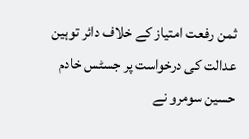ثمن رفعت امتیاز کے خلاف دائر توہین عدالت کی درخواست پر جسٹس خادم حسین سومرو نے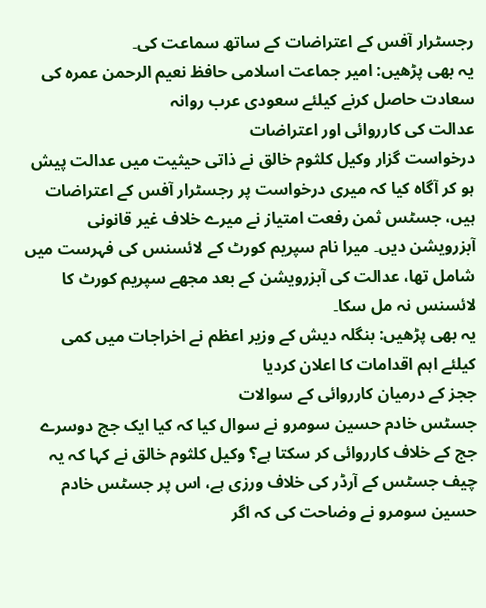رجسٹرار آفس کے اعتراضات کے ساتھ سماعت کی۔
یہ بھی پڑھیں: امیر جماعت اسلامی حافظ نعیم الرحمن عمرہ کی سعادت حاصل کرنے کیلئے سعودی عرب روانہ
عدالت کی کارروائی اور اعتراضات
درخواست گزار وکیل کلثوم خالق نے ذاتی حیثیت میں عدالت پیش ہو کر آگاہ کیا کہ میری درخواست پر رجسٹرار آفس کے اعتراضات ہیں، جسٹس ثمن رفعت امتیاز نے میرے خلاف غیر قانونی آبزرویشن دیں۔ میرا نام سپریم کورٹ کے لائسنس کی فہرست میں شامل تھا، عدالت کی آبزرویشن کے بعد مجھے سپریم کورٹ کا لائسنس نہ مل سکا۔
یہ بھی پڑھیں: بنگلہ دیش کے وزیر اعظم نے اخراجات میں کمی کیلئے اہم اقدامات کا اعلان کردیا
ججز کے درمیان کارروائی کے سوالات
جسٹس خادم حسین سومرو نے سوال کیا کہ کیا ایک جج دوسرے جج کے خلاف کارروائی کر سکتا ہے؟ وکیل کلثوم خالق نے کہا کہ یہ چیف جسٹس کے آرڈر کی خلاف ورزی ہے، اس پر جسٹس خادم حسین سومرو نے وضاحت کی کہ اگر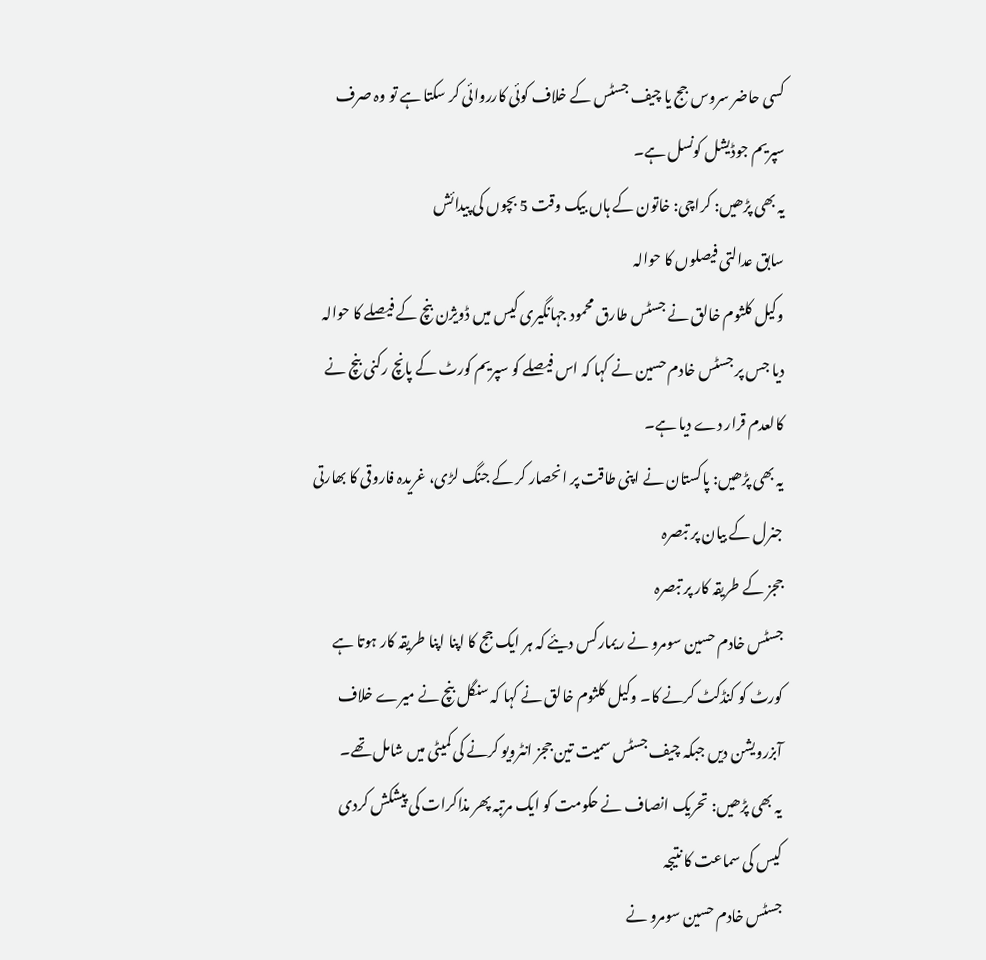کسی حاضر سروس جج یا چیف جسٹس کے خلاف کوئی کارروائی کر سکتا ہے تو وہ صرف سپریم جوڈیشل کونسل ہے۔
یہ بھی پڑھیں: کراچی: خاتون کے ہاں بیک وقت 5 بچوں کی پیدائش
سابق عدالتی فیصلوں کا حوالہ
وکیل کلثوم خالق نے جسٹس طارق محمود جہانگیری کیس میں ڈویژن بنچ کے فیصلے کا حوالہ دیا جس پر جسٹس خادم حسین نے کہا کہ اس فیصلے کو سپریم کورٹ کے پانچ رکنی بنچ نے کالعدم قرار دے دیا ہے۔
یہ بھی پڑھیں: پاکستان نے اپنی طاقت پر انحصار کر کے جنگ لڑی، غریدہ فاروقی کا بھارتی جنرل کے بیان پر تبصرہ
ججز کے طریقہ کار پر تبصرہ
جسٹس خادم حسین سومرو نے ریمارکس دیئے کہ ہر ایک جج کا اپنا اپنا طریقہ کار ہوتا ہے کورٹ کو کنڈکٹ کرنے کا۔ وکیل کلثوم خالق نے کہا کہ سنگل بنچ نے میرے خلاف آبزرویشن دیں جبکہ چیف جسٹس سمیت تین ججز انٹرویو کرنے کی کمیٹی میں شامل تھے۔
یہ بھی پڑھیں: تحریک انصاف نے حکومت کو ایک مرتبہ پھر مذاکرات کی پیشکش کردی
کیس کی سماعت کا نتیجہ
جسٹس خادم حسین سومرو نے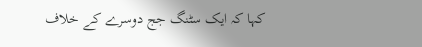کہا کہ ایک سٹنگ جج دوسرے کے خلاف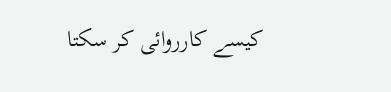کیسے کارروائی کر سکتا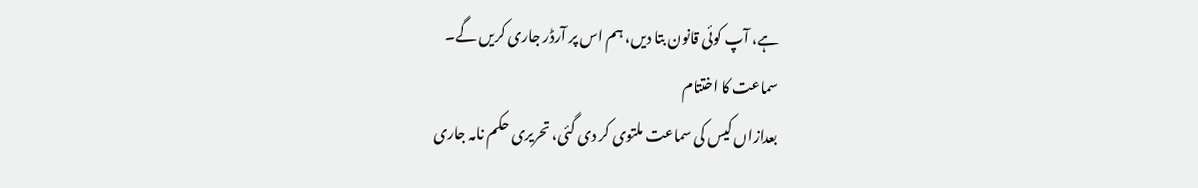ہے، آپ کوئی قانون بتا دیں، ہم اس پر آرڈر جاری کریں گے۔
سماعت کا اختتام
بعدازاں کیس کی سماعت ملتوی کر دی گئی، تحریری حکم نامہ جاری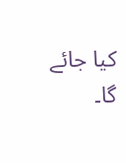کیا جائے گا۔